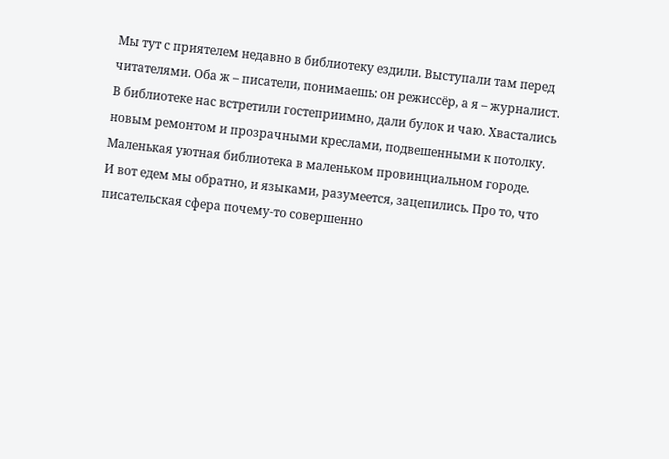Мы тут с приятелем недавно в библиотеку ездили. Выступали там перед читателями. Оба ж – писатели, понимаешь: он режиссёр, а я – журналист.
В библиотеке нас встретили гостеприимно, дали булок и чаю. Хвастались новым ремонтом и прозрачными креслами, подвешенными к потолку. Маленькая уютная библиотека в маленьком провинциальном городе.
И вот едем мы обратно, и языками, разумеется, зацепились. Про то, что писательская сфера почему-то совершенно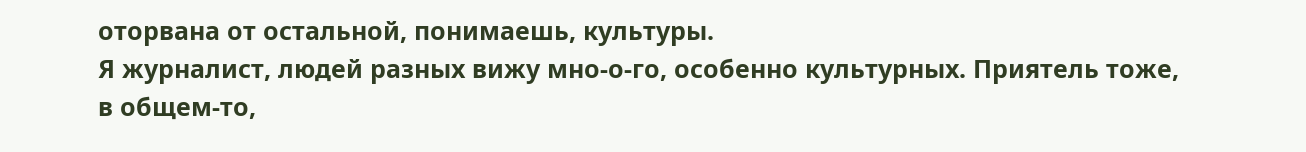оторвана от остальной, понимаешь, культуры.
Я журналист, людей разных вижу мно-о-го, особенно культурных. Приятель тоже, в общем-то,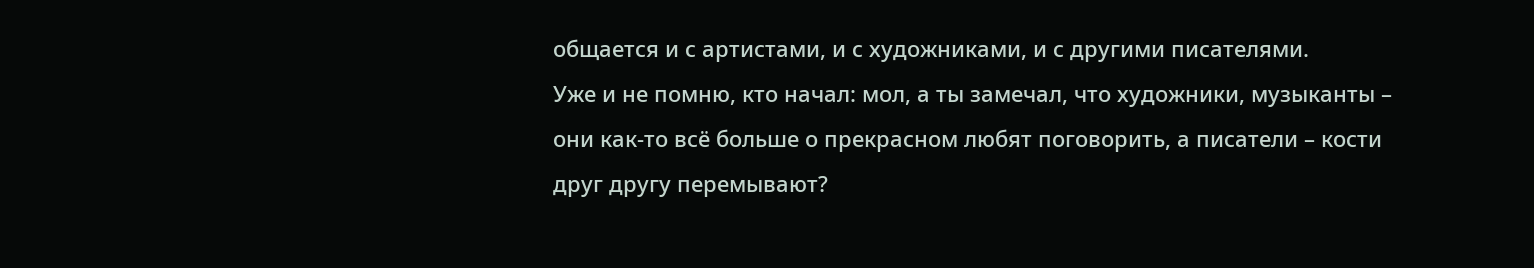общается и с артистами, и с художниками, и с другими писателями.
Уже и не помню, кто начал: мол, а ты замечал, что художники, музыканты – они как-то всё больше о прекрасном любят поговорить, а писатели – кости друг другу перемывают?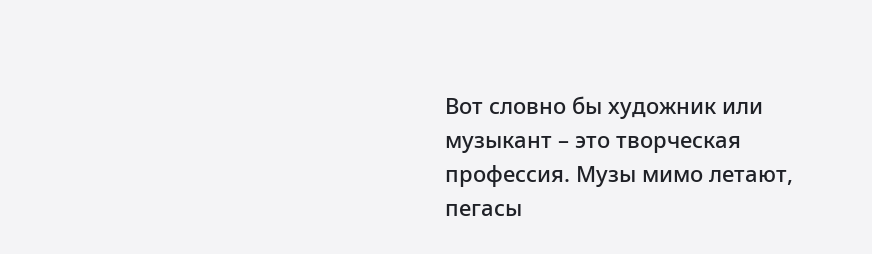Вот словно бы художник или музыкант – это творческая профессия. Музы мимо летают, пегасы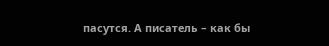пасутся. А писатель – как бы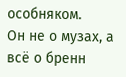особняком.
Он не о музах, а всё о бренн